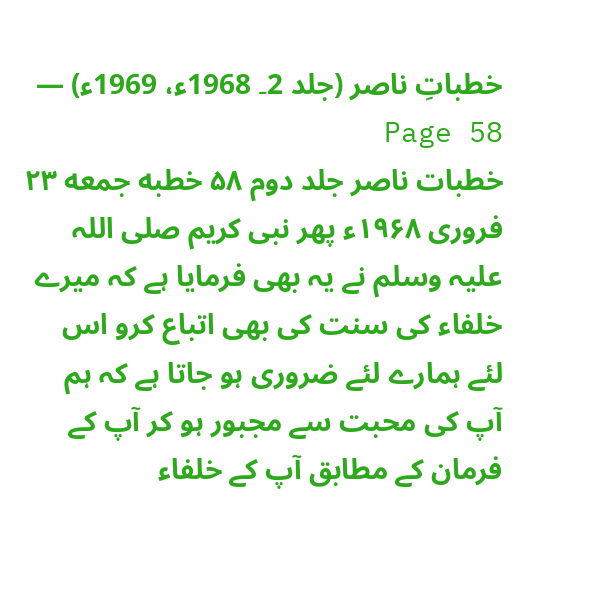خطباتِ ناصر (جلد 2۔ 1968ء، 1969ء) — Page 58
خطبات ناصر جلد دوم ۵۸ خطبه جمعه ۲۳ فروری ۱۹۶۸ء پھر نبی کریم صلی اللہ علیہ وسلم نے یہ بھی فرمایا ہے کہ میرے خلفاء کی سنت کی بھی اتباع کرو اس لئے ہمارے لئے ضروری ہو جاتا ہے کہ ہم آپ کی محبت سے مجبور ہو کر آپ کے فرمان کے مطابق آپ کے خلفاء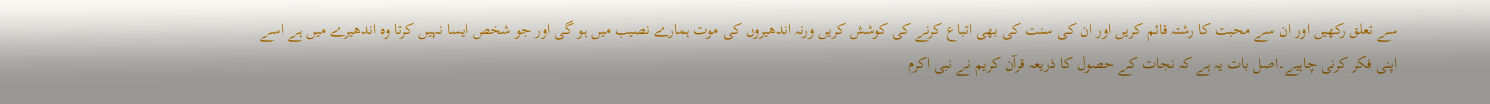سے تعلق رکھیں اور ان سے محبت کا رشتہ قائم کریں اور ان کی سنت کی بھی اتباع کرنے کی کوشش کریں ورنہ اندھیروں کی موت ہمارے نصیب میں ہو گی اور جو شخص ایسا نہیں کرتا وہ اندھیرے میں ہے اسے اپنی فکر کرنی چاہیے۔اصل بات یہ ہے کہ نجات کے حصول کا ذریعہ قرآن کریم نے نبی اکرم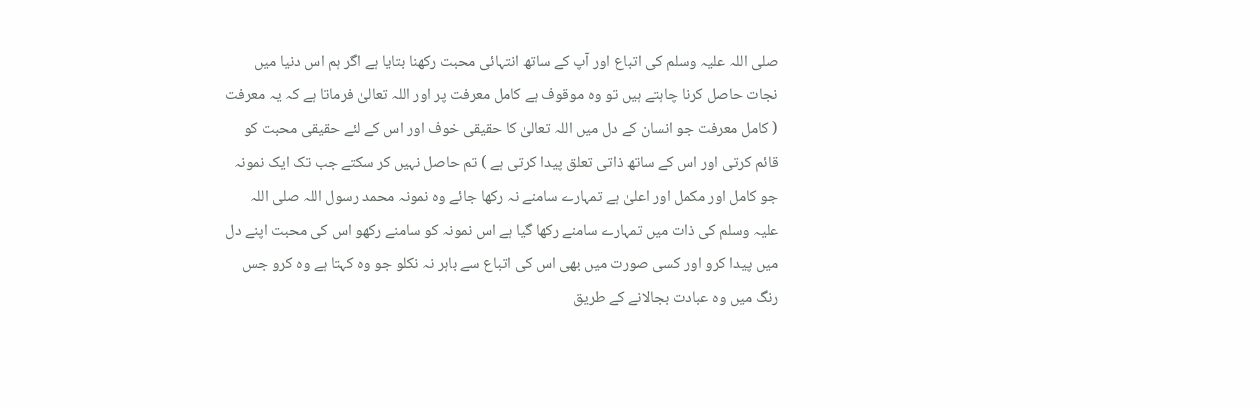صلی اللہ علیہ وسلم کی اتباع اور آپ کے ساتھ انتہائی محبت رکھنا بتایا ہے اگر ہم اس دنیا میں نجات حاصل کرنا چاہتے ہیں تو وہ موقوف ہے کامل معرفت پر اور اللہ تعالیٰ فرماتا ہے کہ یہ معرفت ( کامل معرفت جو انسان کے دل میں اللہ تعالیٰ کا حقیقی خوف اور اس کے لئے حقیقی محبت کو قائم کرتی اور اس کے ساتھ ذاتی تعلق پیدا کرتی ہے ) تم حاصل نہیں کر سکتے جب تک ایک نمونہ جو کامل اور مکمل اور اعلیٰ ہے تمہارے سامنے نہ رکھا جائے وہ نمونہ محمد رسول اللہ صلی اللہ علیہ وسلم کی ذات میں تمہارے سامنے رکھا گیا ہے اس نمونہ کو سامنے رکھو اس کی محبت اپنے دل میں پیدا کرو اور کسی صورت میں بھی اس کی اتباع سے باہر نہ نکلو جو وہ کہتا ہے وہ کرو جس رنگ میں وہ عبادت بجالانے کے طریق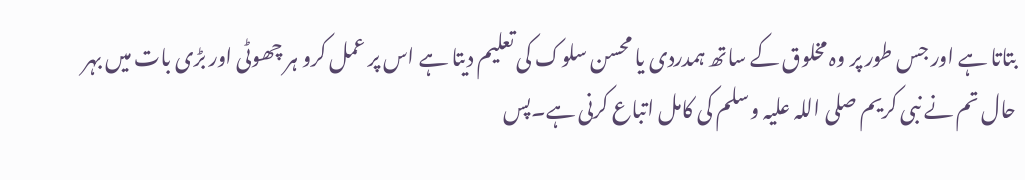بتاتا ہے اور جس طور پر وہ مخلوق کے ساتھ ہمدردی یا محسن سلوک کی تعلیم دیتا ہے اس پر عمل کرو ہر چھوٹی اور بڑی بات میں بہر حال تم نے نبی کریم صلی اللہ علیہ وسلم کی کامل اتباع کرنی ہے۔پس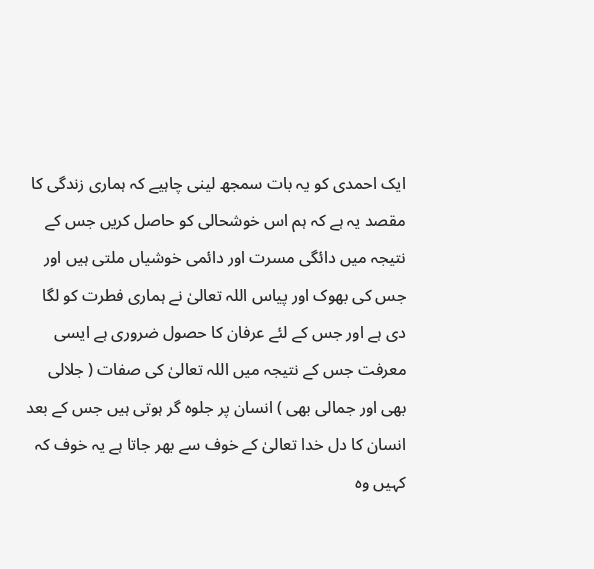ایک احمدی کو یہ بات سمجھ لینی چاہیے کہ ہماری زندگی کا مقصد یہ ہے کہ ہم اس خوشحالی کو حاصل کریں جس کے نتیجہ میں دائگی مسرت اور دائمی خوشیاں ملتی ہیں اور جس کی بھوک اور پیاس اللہ تعالیٰ نے ہماری فطرت کو لگا دی ہے اور جس کے لئے عرفان کا حصول ضروری ہے ایسی معرفت جس کے نتیجہ میں اللہ تعالیٰ کی صفات ( جلالی بھی اور جمالی بھی ) انسان پر جلوہ گر ہوتی ہیں جس کے بعد انسان کا دل خدا تعالیٰ کے خوف سے بھر جاتا ہے یہ خوف کہ کہیں وہ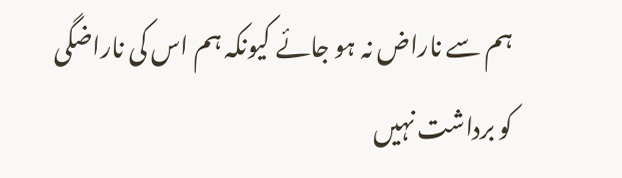ہم سے ناراض نہ ہو جائے کیونکہ ہم اس کی ناراضگی کو برداشت نہیں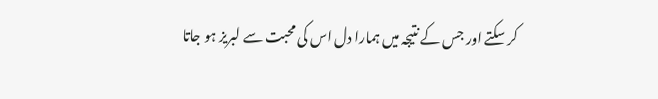کر سکتے اور جس کے نتیجہ میں ہمارا دل اس کی محبت سے لبریز ہو جاتا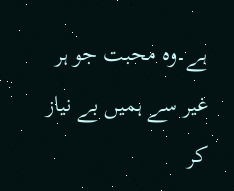ہے۔وہ محبت جو ہر غیر سے ہمیں بے نیاز کر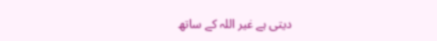دیتی ہے غیر اللہ کے ساتھ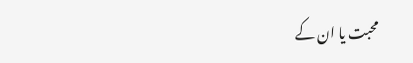محبت یا ان کے